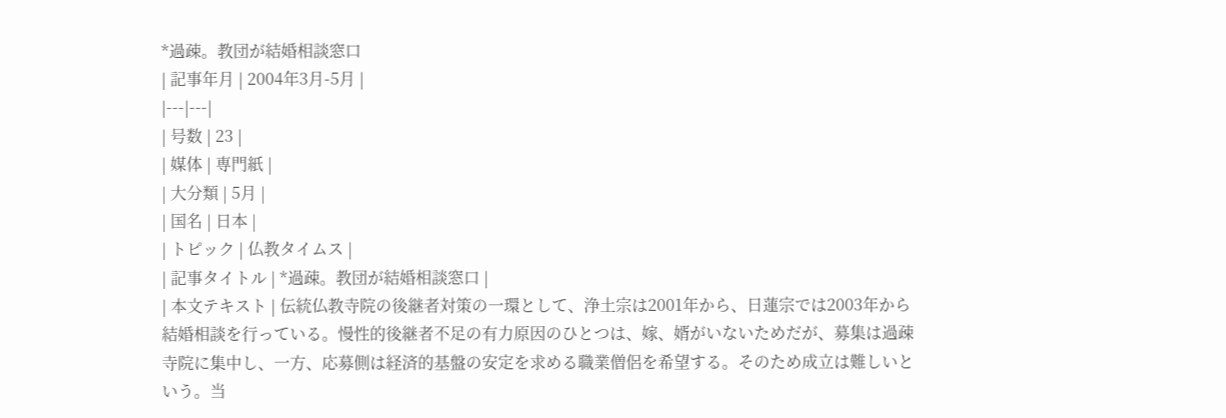*過疎。教団が結婚相談窓口
| 記事年月 | 2004年3月-5月 |
|---|---|
| 号数 | 23 |
| 媒体 | 専門紙 |
| 大分類 | 5月 |
| 国名 | 日本 |
| トピック | 仏教タイムス |
| 記事タイトル | *過疎。教団が結婚相談窓口 |
| 本文テキスト | 伝統仏教寺院の後継者対策の一環として、浄土宗は2001年から、日蓮宗では2003年から結婚相談を行っている。慢性的後継者不足の有力原因のひとつは、嫁、婿がいないためだが、募集は過疎寺院に集中し、一方、応募側は経済的基盤の安定を求める職業僧侶を希望する。そのため成立は難しいという。当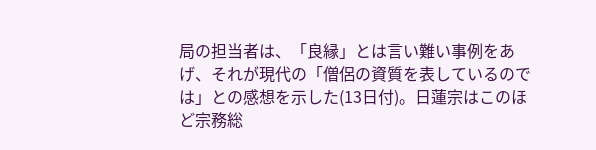局の担当者は、「良縁」とは言い難い事例をあげ、それが現代の「僧侶の資質を表しているのでは」との感想を示した(13日付)。日蓮宗はこのほど宗務総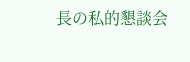長の私的懇談会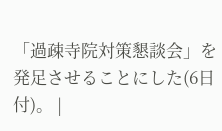「過疎寺院対策懇談会」を発足させることにした(6日付)。 |